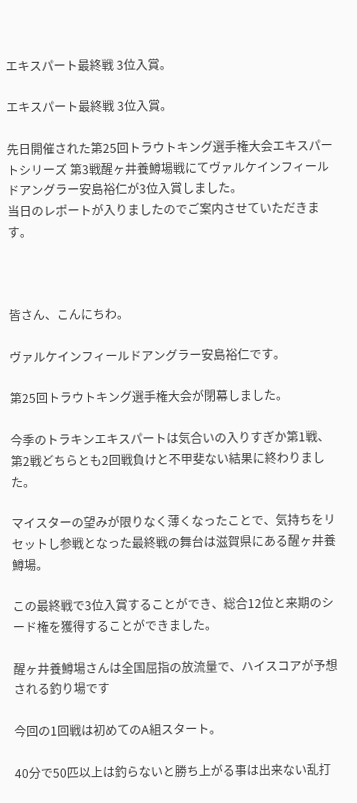エキスパート最終戦 3位入賞。

エキスパート最終戦 3位入賞。

先日開催された第25回トラウトキング選手権大会エキスパートシリーズ 第3戦醒ヶ井養鱒場戦にてヴァルケインフィールドアングラー安島裕仁が3位入賞しました。
当日のレポートが入りましたのでご案内させていただきます。



皆さん、こんにちわ。

ヴァルケインフィールドアングラー安島裕仁です。

第25回トラウトキング選手権大会が閉幕しました。

今季のトラキンエキスパートは気合いの入りすぎか第1戦、第2戦どちらとも2回戦負けと不甲斐ない結果に終わりました。

マイスターの望みが限りなく薄くなったことで、気持ちをリセットし参戦となった最終戦の舞台は滋賀県にある醒ヶ井養鱒場。

この最終戦で3位入賞することができ、総合12位と来期のシード権を獲得することができました。

醒ヶ井養鱒場さんは全国屈指の放流量で、ハイスコアが予想される釣り場です

今回の1回戦は初めてのA組スタート。

40分で50匹以上は釣らないと勝ち上がる事は出来ない乱打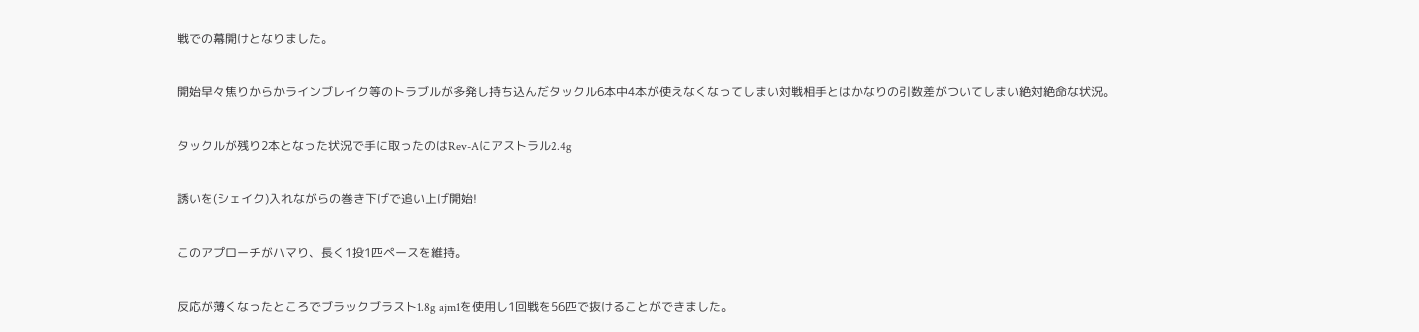戦での幕開けとなりました。

開始早々焦りからかラインブレイク等のトラブルが多発し持ち込んだタックル6本中4本が使えなくなってしまい対戦相手とはかなりの引数差がついてしまい絶対絶命な状況。

タックルが残り2本となった状況で手に取ったのはRev-Aにアストラル2.4g

誘いを(シェイク)入れながらの巻き下げで追い上げ開始!

このアプローチがハマり、長く1投1匹ペースを維持。

反応が薄くなったところでブラックブラスト1.8g ajm1を使用し1回戦を56匹で抜けることができました。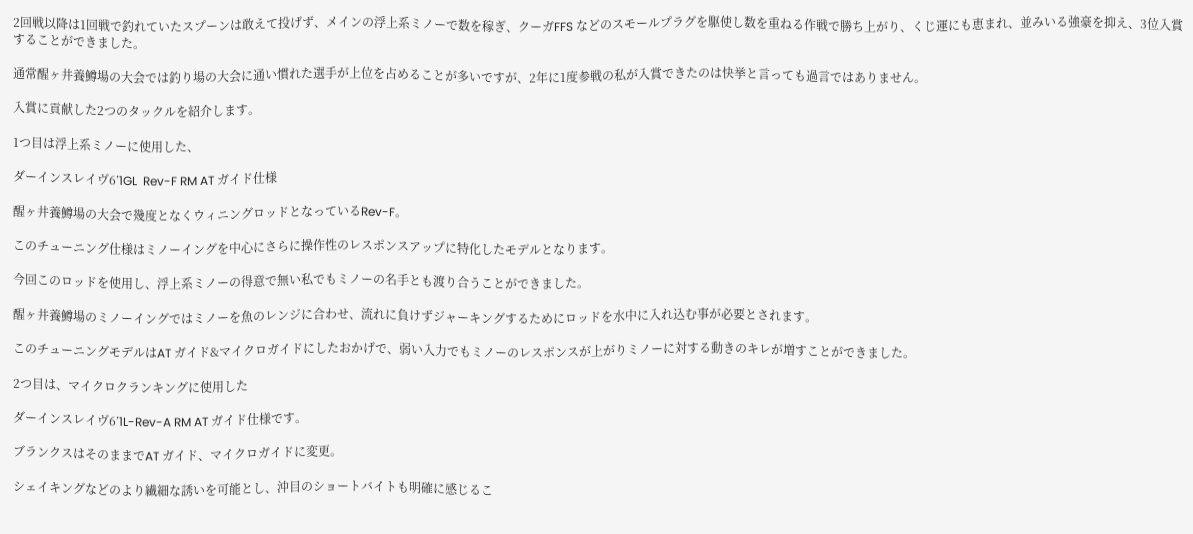2回戦以降は1回戦で釣れていたスプーンは敢えて投げず、メインの浮上系ミノーで数を稼ぎ、クーガFFS などのスモールプラグを駆使し数を重ねる作戦で勝ち上がり、くじ運にも恵まれ、並みいる強豪を抑え、3位入賞することができました。

通常醒ヶ井養鱒場の大会では釣り場の大会に通い慣れた選手が上位を占めることが多いですが、2年に1度参戦の私が入賞できたのは快挙と言っても過言ではありません。

入賞に貢献した2つのタックルを紹介します。

1つ目は浮上系ミノーに使用した、

ダーインスレイヴ6’1GL  Rev-F RM AT ガイド仕様

醒ヶ井養鱒場の大会で幾度となくウィニングロッドとなっているRev-F。

このチューニング仕様はミノーイングを中心にさらに操作性のレスポンスアップに特化したモデルとなります。

今回このロッドを使用し、浮上系ミノーの得意で無い私でもミノーの名手とも渡り合うことができました。

醒ヶ井養鱒場のミノーイングではミノーを魚のレンジに合わせ、流れに負けずジャーキングするためにロッドを水中に入れ込む事が必要とされます。

このチューニングモデルはAT ガイド&マイクロガイドにしたおかげで、弱い入力でもミノーのレスポンスが上がりミノーに対する動きのキレが増すことができました。

2つ目は、マイクロクランキングに使用した

ダーインスレイヴ6’1L-Rev-A RM AT ガイド仕様です。

ブランクスはそのままでAT ガイド、マイクロガイドに変更。

シェイキングなどのより繊細な誘いを可能とし、沖目のショートバイトも明確に感じるこ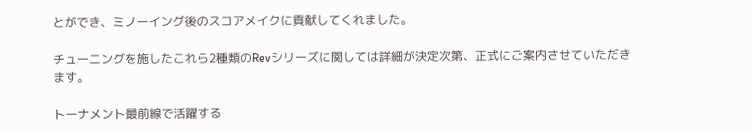とができ、ミノーイング後のスコアメイクに貢献してくれました。

チューニングを施したこれら2種類のRevシリーズに関しては詳細が決定次第、正式にご案内させていただきます。

トーナメント最前線で活躍する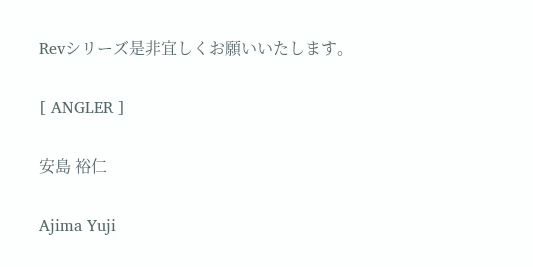Revシリーズ是非宜しくお願いいたします。

[ ANGLER ]

安島 裕仁

Ajima Yuji